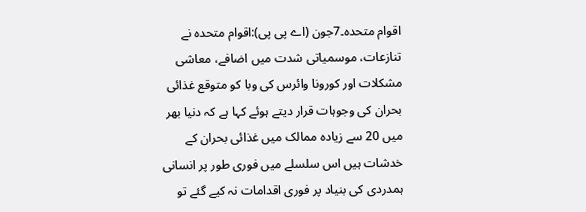اقوام متحدہ۔7جون (اے پی پی):اقوام متحدہ نے تنازعات، موسمیاتی شدت میں اضافے، معاشی مشکلات اور کورونا وائرس کی وبا کو متوقع غذائی بحران کی وجوہات قرار دیتے ہوئے کہا ہے کہ دنیا بھر میں 20 سے زیادہ ممالک میں غذائی بحران کے خدشات ہیں اس سلسلے میں فوری طور پر انسانی ہمدردی کی بنیاد پر فوری اقدامات نہ کیے گئے تو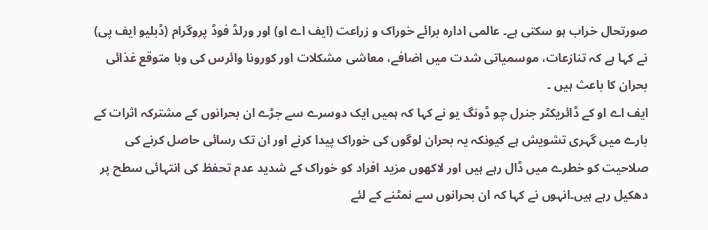صورتحال خراب ہو سکتی ہے۔ عالمی ادارہ برائے خوراک و زراعت (ایف اے او) اور ورلڈ فوڈ پروگرام (ڈبلیو ایف پی) نے کہا ہے کہ تنازعات، موسمیاتی شدت میں اضافے، معاشی مشکلات اور کورونا وائرس کی وبا متوقع غذائی بحران کا باعث ہیں ۔
ایف اے او کے ڈائریکٹر جنرل چو ڈونگ یو نے کہا کہ ہمیں ایک دوسرے سے جڑے ان بحرانوں کے مشترکہ اثرات کے بارے میں گہری تشویش ہے کیونکہ یہ بحران لوگوں کی خوراک پیدا کرنے اور ان تک رسائی حاصل کرنے کی صلاحیت کو خطرے میں ڈال رہے ہیں اور لاکھوں مزید افراد کو خوراک کے شدید عدم تحفظ کی انتہائی سطح پر دھکیل رہے ہیں۔انہوں نے کہا کہ ان بحرانوں سے نمٹنے کے لئے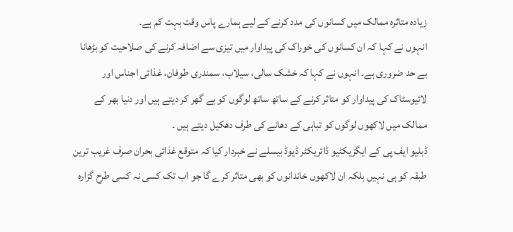زیادہ متاثرہ ممالک میں کسانوں کی مدد کرنے کے لیے ہمارے پاس وقت بہت کم ہے۔
انہوں نے کہا کہ ان کسانوں کی خوراک کی پیداوار میں تیزی سے اضافہ کرنے کی صلاحیت کو بڑھانا بے حد ضروری ہے۔ انہوں نے کہا کہ خشک سالی، سیلاب، سمندری طوفان، غذائی اجناس اور لائیوسٹاک کی پیداوار کو متاثر کرنے کے ساتھ ساتھ لوگوں کو بے گھر کر دیتے ہیں اور دنیا بھر کے ممالک میں لاکھوں لوگوں کو تباہی کے دھانے کی طرف دھکیل دیتے ہیں ۔
ڈبلیو ایف پی کے ایگزیکٹیو ڈائریکٹر ڈیوڈ بیسلے نے خبردار کیا کہ متوقع غذائی بحران صرف غریب ترین طبقہ کو ہی نہیں بلکہ ان لاکھوں خاندانوں کو بھی متاثر کرے گا جو اب تک کسی نہ کسی طرح گزارہ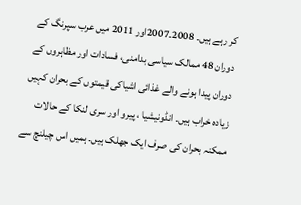کر رہے ہیں۔ 2008۔2007اور 2011 میں عرب سپرنگ کے دوران 48 ممالک سیاسی بدامنی، فسادات اور مظاہروں کے دوران پیدا ہونے والے غذائی اشیاکی قیمتوں کے بحران کہیں زیادہ خراب ہیں۔ انڈونیشیا ، پیرو اور سری لنکا کے حالات ممکنہ بحران کی صرف ایک جھلک ہیں۔ ہمیں اس چیلنچ سے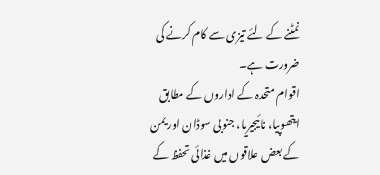نمٹنے کے لئے تیزی سے کام کرنے کی ضرورت ہے۔
اقوام متحدہ کے اداروں کے مطابق ایتھوپیا، نائیجیریا، جنوبی سوڈان اور یمن کے بعض علاقوں میں غذائی تحفظ کے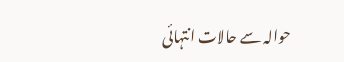حوالہ سے حالات انتہائی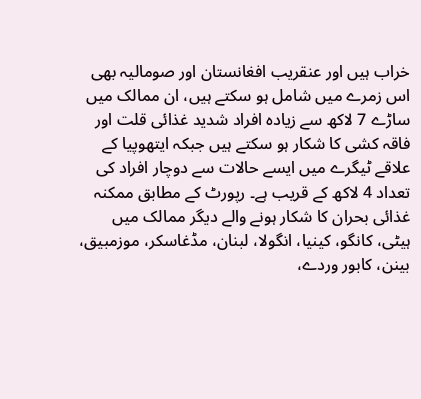خراب ہیں اور عنقریب افغانستان اور صومالیہ بھی اس زمرے میں شامل ہو سکتے ہیں، ان ممالک میں ساڑے 7 لاکھ سے زیادہ افراد شدید غذائی قلت اور فاقہ کشی کا شکار ہو سکتے ہیں جبکہ ایتھوپیا کے علاقے ٹیگرے میں ایسے حالات سے دوچار افراد کی تعداد 4 لاکھ کے قریب ہے۔ رپورٹ کے مطابق ممکنہ غذائی بحران کا شکار ہونے والے دیگر ممالک میں ہیٹی، کانگو، کینیا، انگولا، لبنان، مڈغاسکر، موزمبیق، بینن، کابور وردے،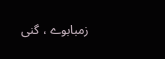زمبابوے ، گنی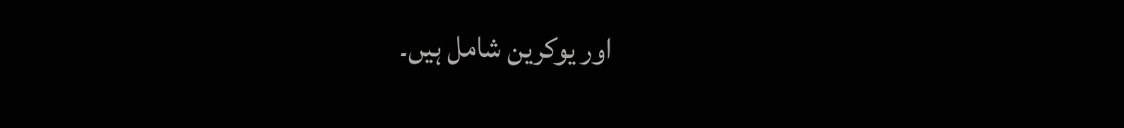اور یوکرین شامل ہیں۔